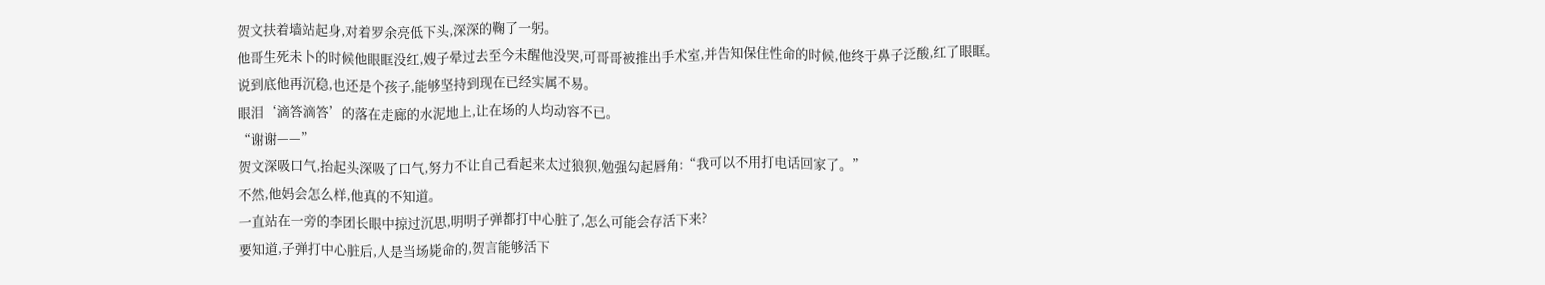贺文扶着墙站起身,对着罗余亮低下头,深深的鞠了一躬。
他哥生死未卜的时候他眼眶没红,嫂子晕过去至今未醒他没哭,可哥哥被推出手术室,并告知保住性命的时候,他终于鼻子泛酸,红了眼眶。
说到底他再沉稳,也还是个孩子,能够坚持到现在已经实属不易。
眼泪‘滴答滴答’的落在走廊的水泥地上,让在场的人均动容不已。
“谢谢——”
贺文深吸口气,抬起头深吸了口气,努力不让自己看起来太过狼狈,勉强勾起唇角:“我可以不用打电话回家了。”
不然,他妈会怎么样,他真的不知道。
一直站在一旁的李团长眼中掠过沉思,明明子弹都打中心脏了,怎么可能会存活下来?
要知道,子弹打中心脏后,人是当场毙命的,贺言能够活下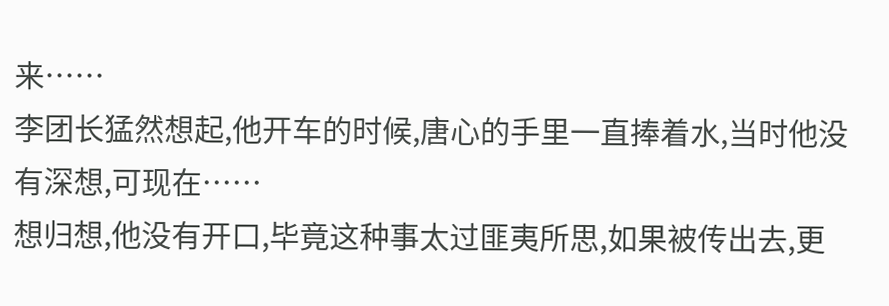来……
李团长猛然想起,他开车的时候,唐心的手里一直捧着水,当时他没有深想,可现在……
想归想,他没有开口,毕竟这种事太过匪夷所思,如果被传出去,更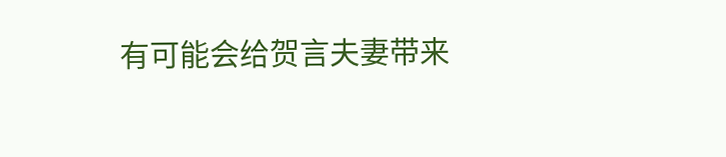有可能会给贺言夫妻带来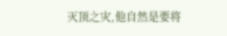灭顶之灾,他自然是要将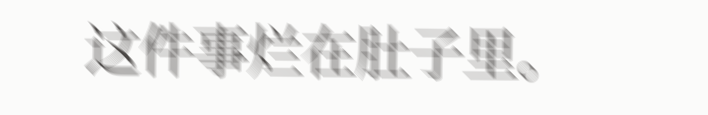这件事烂在肚子里。